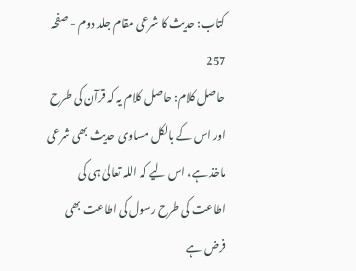کتاب: حدیث کا شرعی مقام جلد دوم - صفحہ 257
حاصل کلام: حاصل کلام یہ کہ قرآن کی طرح اور اس کے بالکل مساوی حدیث بھی شرعی ماخذ ہے، اس لیے کہ اللہ تعالیٰ ہی کی اطاعت کی طرح رسول کی اطاعت بھی فرض ہے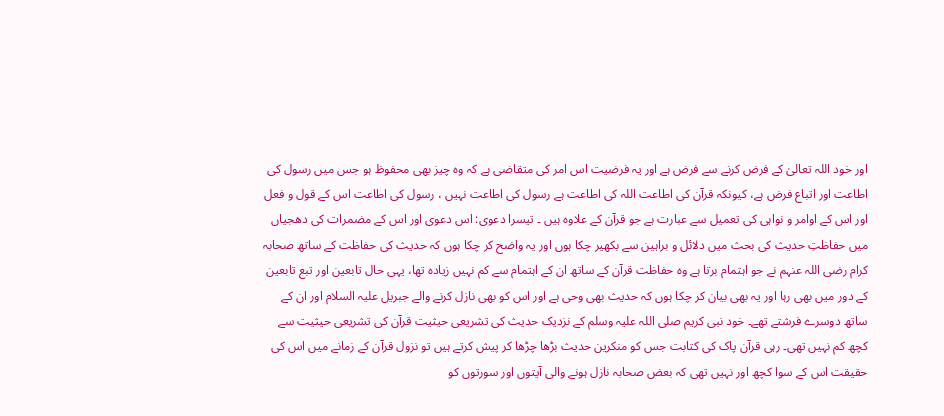اور خود اللہ تعالیٰ کے فرض کرنے سے فرض ہے اور یہ فرضیت اس امر کی متقاضی ہے کہ وہ چیز بھی محفوظ ہو جس میں رسول کی اطاعت اور اتباع فرض ہے، کیونکہ قرآن کی اطاعت اللہ کی اطاعت ہے رسول کی اطاعت نہیں ، رسول کی اطاعت اس کے قول و فعل اور اس کے اوامر و نواہی کی تعمیل سے عبارت ہے جو قرآن کے علاوہ ہیں ۔ تیسرا دعوی: اس دعوی اور اس کے مضمرات کی دھجیاں میں حفاظتِ حدیث کی بحث میں دلائل و براہین سے بکھیر چکا ہوں اور یہ واضح کر چکا ہوں کہ حدیث کی حفاظت کے ساتھ صحابہ کرام رضی اللہ عنہم نے جو اہتمام برتا ہے وہ حفاظت قرآن کے ساتھ ان کے اہتمام سے کم نہیں زیادہ تھا، یہی حال تابعین اور تبع تابعین کے دور میں بھی رہا اور یہ بھی بیان کر چکا ہوں کہ حدیث بھی وحی ہے اور اس کو بھی نازل کرنے والے جبریل علیہ السلام اور ان کے ساتھ دوسرے فرشتے تھے۔ خود نبی کریم صلی اللہ علیہ وسلم کے نزدیک حدیث کی تشریعی حیثیت قرآن کی تشریعی حیثیت سے کچھ کم نہیں تھی۔ رہی قرآن پاک کی کتابت جس کو منکرین حدیث بڑھا چڑھا کر پیش کرتے ہیں تو نزول قرآن کے زمانے میں اس کی حقیقت اس کے سوا کچھ اور نہیں تھی کہ بعض صحابہ نازل ہونے والی آیتوں اور سورتوں کو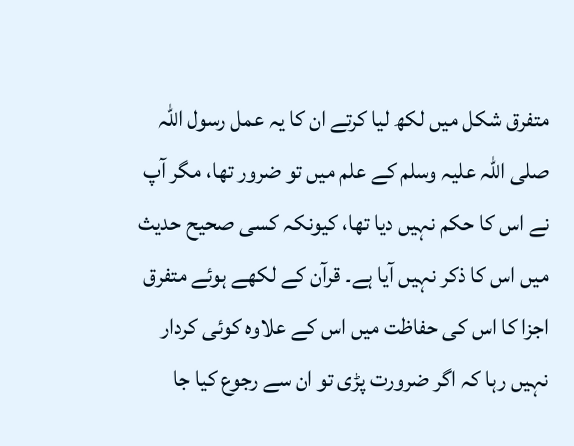متفرق شکل میں لکھ لیا کرتے ان کا یہ عمل رسول اللہ صلی اللہ علیہ وسلم کے علم میں تو ضرور تھا، مگر آپ نے اس کا حکم نہیں دیا تھا، کیونکہ کسی صحیح حدیث میں اس کا ذکر نہیں آیا ہے۔ قرآن کے لکھے ہوئے متفرق اجزا کا اس کی حفاظت میں اس کے علاوہ کوئی کردار نہیں رہا کہ اگر ضرورت پڑی تو ان سے رجوع کیا جا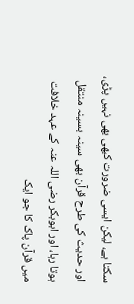سکتا ہے، لیکن ایسی ضرورت کبھی بھی نہیں پڑی، اور حدیث کی طرح قرآن بھی سینہ بسینہ منتقل ہوتا رہا، اور ابوبکر رضی اللہ عنہ کے عہد خلافت میں قرآن پاک کا جو ایک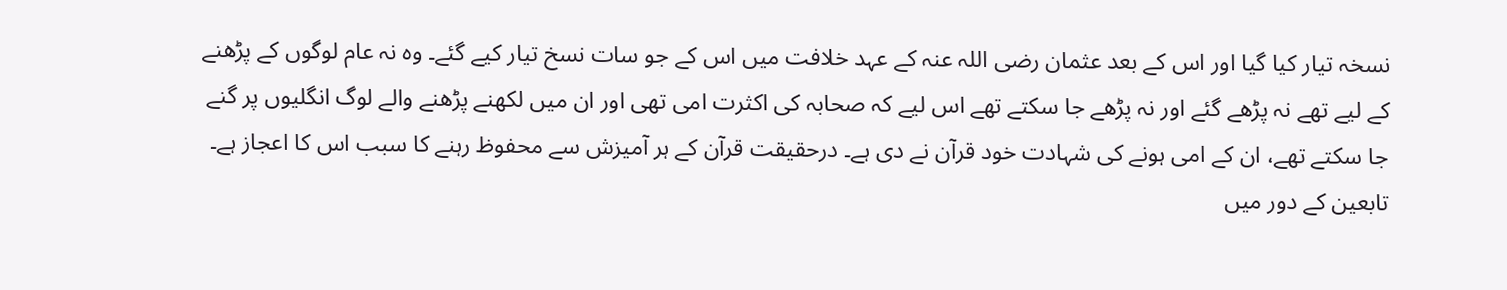نسخہ تیار کیا گیا اور اس کے بعد عثمان رضی اللہ عنہ کے عہد خلافت میں اس کے جو سات نسخ تیار کیے گئے۔ وہ نہ عام لوگوں کے پڑھنے کے لیے تھے نہ پڑھے گئے اور نہ پڑھے جا سکتے تھے اس لیے کہ صحابہ کی اکثرت امی تھی اور ان میں لکھنے پڑھنے والے لوگ انگلیوں پر گنے جا سکتے تھے، ان کے امی ہونے کی شہادت خود قرآن نے دی ہے۔ درحقیقت قرآن کے ہر آمیزش سے محفوظ رہنے کا سبب اس کا اعجاز ہے۔ تابعین کے دور میں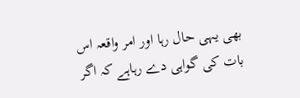بھی یہی حال رہا اور امر واقعہ اس بات کی گواہی دے رہاہے کہ اگر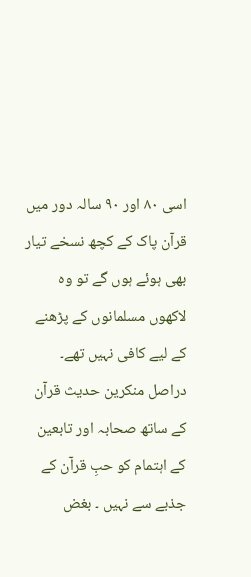اسی ۸۰ اور ۹۰ سالہ دور میں قرآن پاک کے کچھ نسخے تیار بھی ہوئے ہوں گے تو وہ لاکھوں مسلمانوں کے پڑھنے کے لیے کافی نہیں تھے۔ دراصل منکرین حدیث قرآن کے ساتھ صحابہ اور تابعین کے اہتمام کو حبِ قرآن کے جذبے سے نہیں ۔ بغض